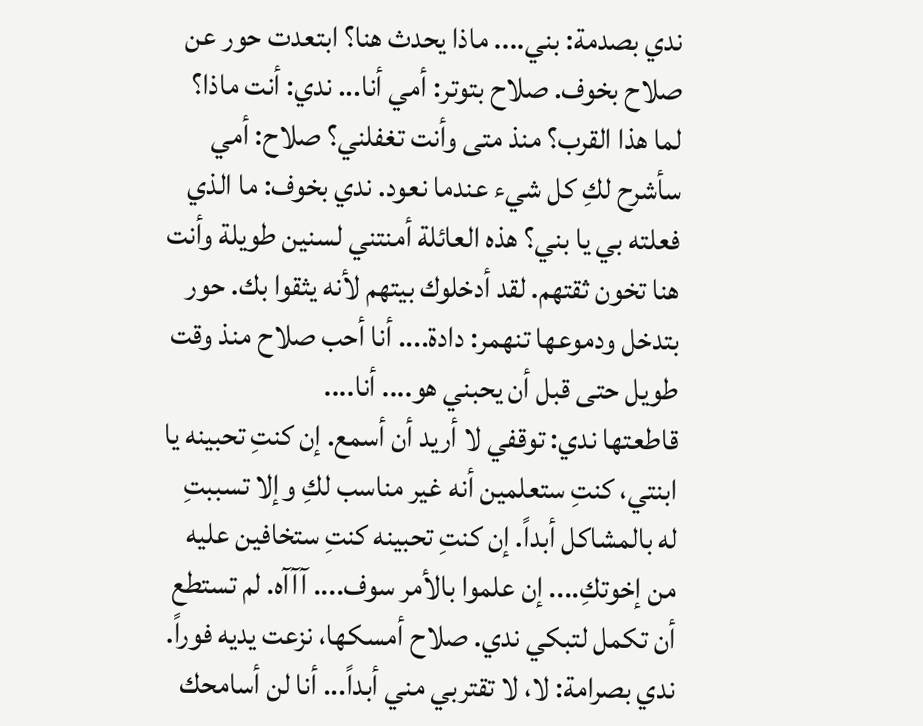ندي بصدمة: بني.... ماذا يحدث هنا؟ ابتعدت حور عن صلاح بخوف. صلاح بتوتر: أمي أنا... ندي: أنت ماذا؟ لما هذا القرب؟ منذ متى وأنت تغفلني؟ صلاح: أمي سأشرح لكِ كل شيء عندما نعود. ندي بخوف: ما الذي فعلته بي يا بني؟ هذه العائلة أمنتني لسنين طويلة وأنت هنا تخون ثقتهم. لقد أدخلوك بيتهم لأنه يثقوا بك. حور بتدخل ودموعها تنهمر: دادة.... أنا أحب صلاح منذ وقت طويل حتى قبل أن يحبني هو.... أنا....
قاطعتها ندي: توقفي لا أريد أن أسمع. إن كنتِ تحبينه يا ابنتي، كنتِ ستعلمين أنه غير مناسب لكِ وإلا تسببتِ له بالمشاكل أبداً. إن كنتِ تحبينه كنتِ ستخافين عليه من إخوتكِ.... إن علموا بالأمر سوف.... آآآه. لم تستطع أن تكمل لتبكي ندي. صلاح أمسكها، نزعت يديه فوراً. ندي بصرامة: لا، لا تقتربي مني أبداً... أنا لن أسامحك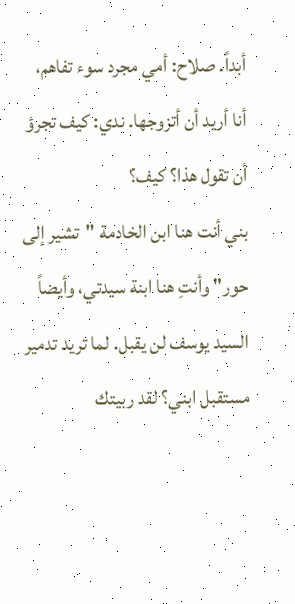أبداً. صلاح: أمي مجرد سوء تفاهم، أنا أريد أن أتزوجها. ندي: كيف تجرؤ أن تقول هذا؟ كيف؟
بني أنت هنا ابن الخادمة "تشير إلى حور" وأنتِ هنا ابنة سيدتي، وأيضاً السيد يوسف لن يقبل. لما تريد تدمير مستقبل ابني؟ لقد ربيتك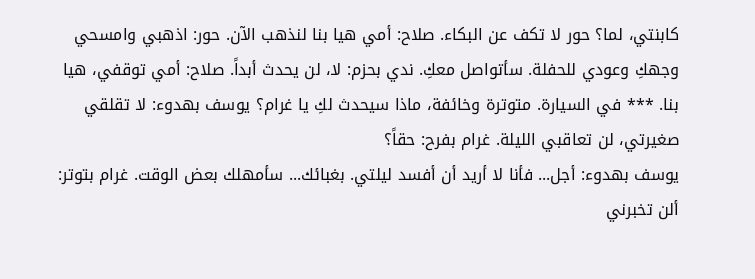كابنتي، لما؟ حور لا تكف عن البكاء. صلاح: أمي هيا بنا لنذهب الآن. حور: اذهبي وامسحي وجهكِ وعودي للحفلة. سأتواصل معكِ. ندي بحزم: لا، لن يحدث أبداً. صلاح: أمي توقفي، هيا بنا. *** في السيارة. متوترة وخائفة، ماذا سيحدث لكِ يا غرام؟ يوسف بهدوء: لا تقلقي صغيرتي، لن تعاقبي الليلة. غرام بفرح: حقاً؟
يوسف بهدوء: أجل... فأنا لا أريد أن أفسد ليلتي. بغبائك... سأمهلك بعض الوقت. غرام بتوتر: ألن تخبرني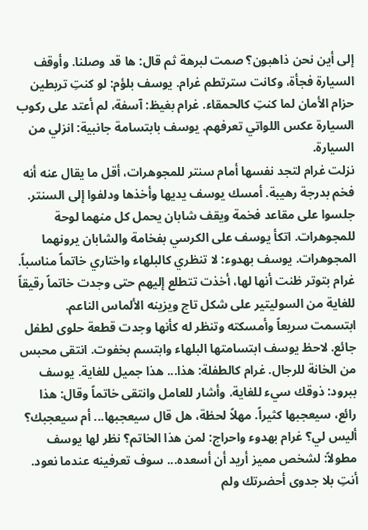إلى أين نحن ذاهبون؟ صمت لبرهة ثم قال: ها قد وصلنا. وأوقف السيارة فجأة، وكانت سترتطم غرام. يوسف بلؤم: لو كنتِ تربطين حزام الأمان لما كنتِ كالحمقاء. غرام بغيظ: آسفة، لم أعتد على ركوب السيارة عكس اللواتي تعرفهم. يوسف بابتسامة جانبية: انزلي من السيارة.
نزلت غرام لتجد نفسها أمام سنتر للمجوهرات، أقل ما يقال عنه أنه فخم بدرجة رهيبة. أمسك يوسف يديها وأخذها ودلفوا إلى السنتر. جلسوا على مقاعد فخمة ويقف شابان يحمل كل منهما لوحة للمجوهرات. اتكأ يوسف على الكرسي بفخامة والشابان يرونهما المجوهرات. يوسف بهدوء: لا تنظري كالبلهاء واختاري خاتماً مناسباً. غرام بتوتر ظنت أنها لها، أخذت تتطلع إليهم حتى وجدت خاتماً رقيقاً للغاية من السوليتير على شكل تاج ويزينه الألماس الناعم.
ابتسمت سريعاً وأمسكته وتنظر له كأنها وجدت قطعة حلوى لطفل جائع. لاحظ يوسف ابتسامتها البلهاء وابتسم بخفوت. انتقى محبس من الخانة للرجال. غرام كالطفلة: هذا... هذا جميل للغاية. يوسف ببرود: ذوقك سيء للغاية. وأشار للعامل وانتقى خاتماً وقال: هذا رائع، سيعجبها كثيراً. مهلاً لحظة، هل قال سيعجبها... أم سيعجبك؟ أليس لي؟ غرام بهدوء واحراج: لمن هذا الخاتم؟ نظر لها يوسف مطولاً: لشخص مميز أريد أن أسعده... سوف تعرفينه عندما نعود.
أنتِ بلا جدوى أحضرتك ولم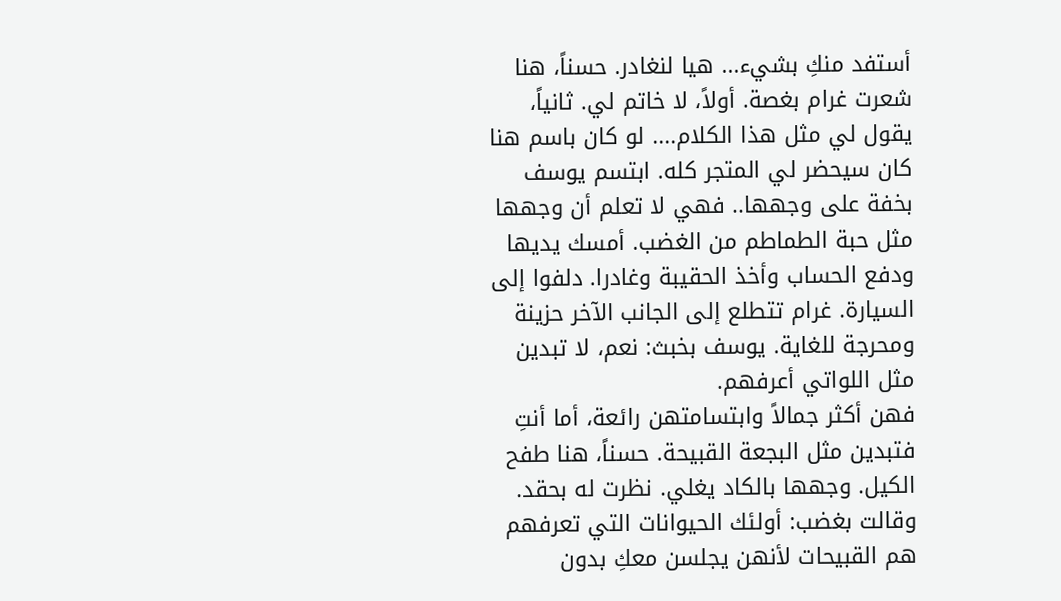أستفد منكِ بشيء... هيا لنغادر. حسناً، هنا شعرت غرام بغصة. أولاً، لا خاتم لي. ثانياً، يقول لي مثل هذا الكلام.... لو كان باسم هنا كان سيحضر لي المتجر كله. ابتسم يوسف بخفة على وجهها.. فهي لا تعلم أن وجهها مثل حبة الطماطم من الغضب. أمسك يديها ودفع الحساب وأخذ الحقيبة وغادرا. دلفوا إلى السيارة. غرام تتطلع إلى الجانب الآخر حزينة ومحرجة للغاية. يوسف بخبث: نعم، لا تبدين مثل اللواتي أعرفهم.
فهن أكثر جمالاً وابتسامتهن رائعة، أما أنتِ فتبدين مثل البجعة القبيحة. حسناً، هنا طفح الكيل. وجهها بالكاد يغلي. نظرت له بحقد. وقالت بغضب: أولئك الحيوانات التي تعرفهم هم القبيحات لأنهن يجلسن معكِ بدون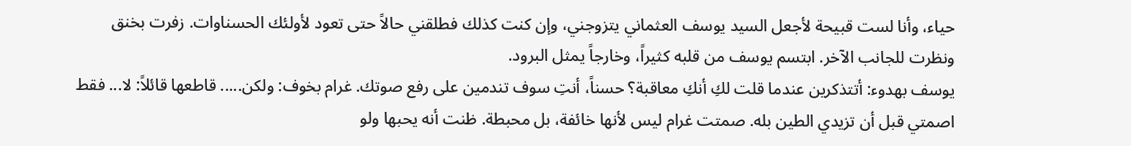حياء، وأنا لست قبيحة لأجعل السيد يوسف العثماني يتزوجني، وإن كنت كذلك فطلقني حالاً حتى تعود لأولئك الحسناوات. زفرت بخنق ونظرت للجانب الآخر. ابتسم يوسف من قلبه كثيراً، وخارجاً يمثل البرود.
يوسف بهدوء: أتتذكرين عندما قلت لكِ أنكِ معاقبة؟ حسناً، أنتِ سوف تندمين على رفع صوتك. غرام بخوف: ولكن..... قاطعها قائلاً: لا... فقط اصمتي قبل أن تزيدي الطين بله. صمتت غرام ليس لأنها خائفة، بل محبطة. ظنت أنه يحبها ولو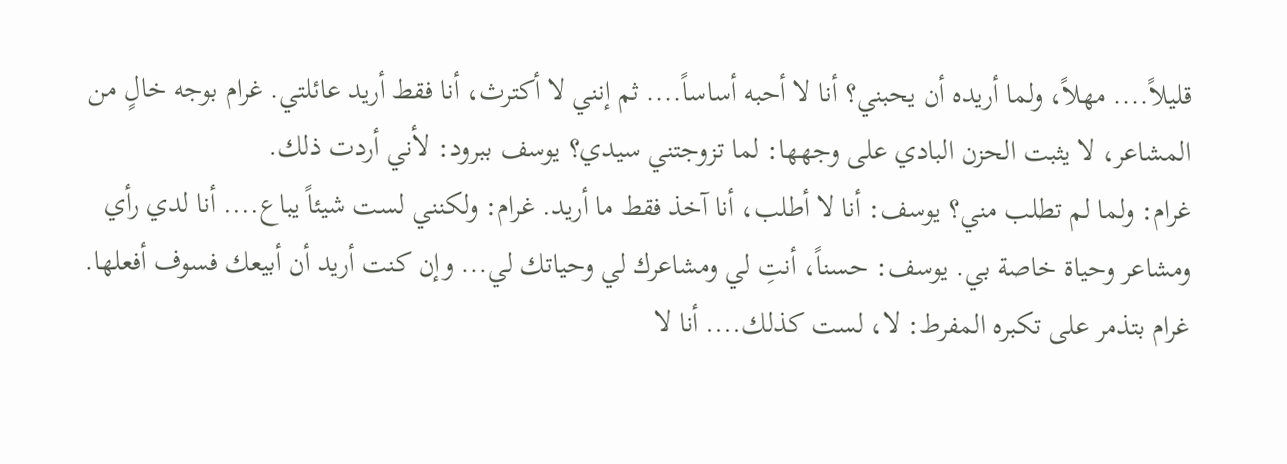قليلاً.... مهلاً، ولما أريده أن يحبني؟ أنا لا أحبه أساساً.... ثم إنني لا أكترث، أنا فقط أريد عائلتي. غرام بوجه خالٍ من المشاعر، لا يثبت الحزن البادي على وجهها: لما تزوجتني سيدي؟ يوسف ببرود: لأني أردت ذلك.
غرام: ولما لم تطلب مني؟ يوسف: أنا لا أطلب، أنا آخذ فقط ما أريد. غرام: ولكنني لست شيئاً يباع.... أنا لدي رأي ومشاعر وحياة خاصة بي. يوسف: حسناً، أنتِ لي ومشاعرك لي وحياتك لي... وإن كنت أريد أن أبيعك فسوف أفعلها. غرام بتذمر على تكبره المفرط: لا، لست كذلك.... أنا لا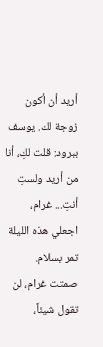أريد أن أكون زوجة لك. يوسف ببرود: قلت لكِ، أنا من أريد ولستِ أنتِ... غرام، اجعلي هذه الليلة تمر بسلام.
صمتت غرام، لن تقول شيئاً،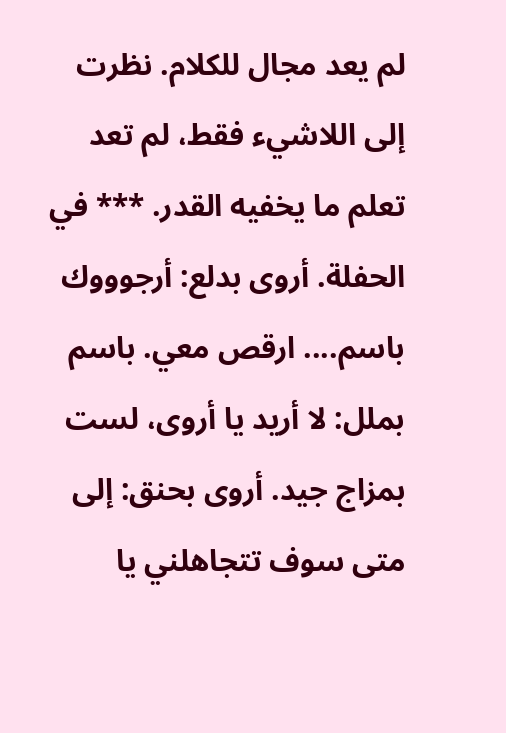لم يعد مجال للكلام. نظرت إلى اللاشيء فقط، لم تعد تعلم ما يخفيه القدر. *** في الحفلة. أروى بدلع: أرجوووك باسم.... ارقص معي. باسم بملل: لا أريد يا أروى، لست بمزاج جيد. أروى بحنق: إلى متى سوف تتجاهلني يا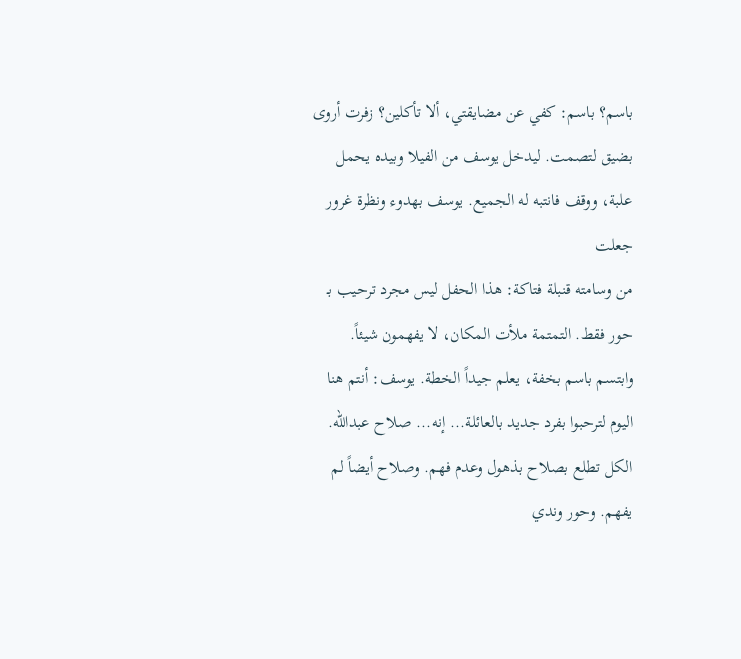باسم؟ باسم: كفي عن مضايقتي، ألا تأكلين؟ زفرت أروى بضيق لتصمت. ليدخل يوسف من الفيلا وبيده يحمل علبة، ووقف فانتبه له الجميع. يوسف بهدوء ونظرة غرور جعلت
من وسامته قنبلة فتاكة: هذا الحفل ليس مجرد ترحيب بـ حور فقط. التمتمة ملأت المكان، لا يفهمون شيئاً. وابتسم باسم بخفة، يعلم جيداً الخطة. يوسف: أنتم هنا اليوم لترحبوا بفرد جديد بالعائلة... إنه... صلاح عبدالله. الكل تطلع بصلاح بذهول وعدم فهم. وصلاح أيضاً لم يفهم. وحور وندي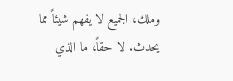وملك، الجميع لا يفهم شيئاً مما يحدث. لا حقاً، ما الذي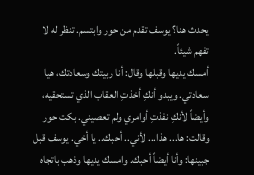يحدث هنا؟ يوسف تقدم من حور وابتسم. تنظر له لا تفهم شيئاً.
أمسك يديها وقبلها وقال: أنا ربيتك وسعادتك، هيا سعادتي. ويبدو أنكِ أخذتِ العقاب الذي تستحقيه، وأيضاً لأنكِ نفذتِ أوامري ولم تعصيني. بكت حور وقالت: ها... هذا... لأني.. أحبك.. يا أخي. يوسف قبل جبينها: وأنا أيضاً أحبك. وامسك يديها وذهب باتجاه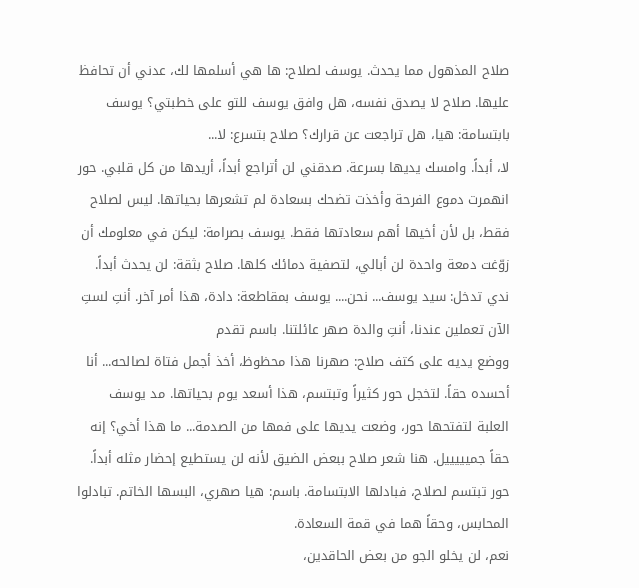صلاح المذهول مما يحدث. يوسف لصلاح: ها هي أسلمها لك، عدني أن تحافظ عليها. صلاح لا يصدق نفسه، هل وافق يوسف للتو على خطبتي؟ يوسف بابتسامة: هيا، هل تراجعت عن قرارك؟ صلاح بتسرع: لا...
لا، أبداً. وامسك يديها بسرعة. صدقني لن أتراجع أبداً، أريدها من كل قلبي. حور انهمرت دموع الفرحة وأخذت تضحك بسعادة لم تشعرها بحياتها. ليس لصلاح فقط، بل لأن أخيها أهم سعادتها فقط. يوسف بصرامة: ليكن في معلومك أن زوّغت دمعة واحدة لن أبالي، لتصفية دمائك كلها. صلاح بثقة: لن يحدث أبداً. ندي تدخل: سيد يوسف... نحن.... يوسف بمقاطعة: دادة، هذا أمر آخر. أنتِ لستِ الآن تعملين عندنا، أنتِ والدة صهر عائلتنا. باسم تقدم
ووضع يديه على كتف صلاح: صهرنا هذا محظوظ، أخذ أجمل فتاة لصالحه... أنا أحسده حقاً. لتخجل حور كثيراً وتبتسم، هذا أسعد يوم بحياتها. مد يوسف العلبة لتفتحها حور، وضعت يديها على فمها من الصدمة... ما هذا أخي؟ إنه حقاً جميييييل. هنا شعر صلاح ببعض الضيق لأنه لن يستطيع إحضار مثله أبداً. حور تبتسم لصلاح، فبادلها الابتسامة. باسم: هيا صهري، البسها الخاتم. تبادلوا المحابس، وحقاً هما في قمة السعادة.
نعم، لن يخلو الجو من بعض الحاقدين،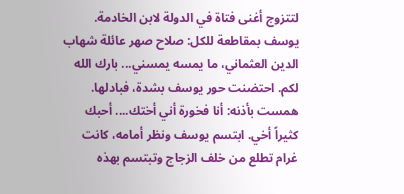لتتزوج أغنى فتاة في الدولة لابن الخادمة. يوسف بمقاطعة للكل: صلاح صهر عائلة شهاب الدين العثماني، ما يمسه يمسني... بارك الله لكم. احتضنت حور يوسف بشدة، فبادلها. همست بأذنه: أنا فخورة أني أختك.... أحبك كثيراً أخي. ابتسم يوسف ونظر أمامه، كانت غرام تطلع من خلف الزجاج وتبتسم بهذه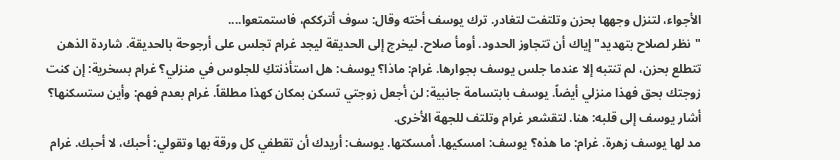الأجواء، لتنزل وجهها بحزن وتلتفت لتغادر. ترك يوسف أخته وقال: سوف أترككم، فاستمتعوا....
"نظر لصلاح بتهديد" إياك أن تتجاوز الحدود. أومأ صلاح. ليخرج إلى الحديقة ليجد غرام تجلس على أرجوحة بالحديقة. شاردة الذهن تتطلع بحزن، لم تنتبه إلا عندما جلس يوسف بجوارها. غرام: ماذا؟ يوسف: هل استأذنتكِ للجلوس في منزلي؟ غرام بسخرية: إن كنت زوجتك بحق فهذا منزلي أيضاً. يوسف بابتسامة جانبية: لن أجعل زوجتي تسكن بمكان كهذا مطلقاً. غرام بعدم فهم: وأين ستسكنها؟ أشار يوسف إلى قلبه: هنا. لتقشعر غرام وتلتف للجهة الأخرى.
مد لها يوسف زهرة. غرام: ما هذه؟ يوسف: امسكيها. أمسكتها. يوسف: أريدك أن تقطفي كل ورقة بها وتقولي: أحبك، لا أحبك. غرام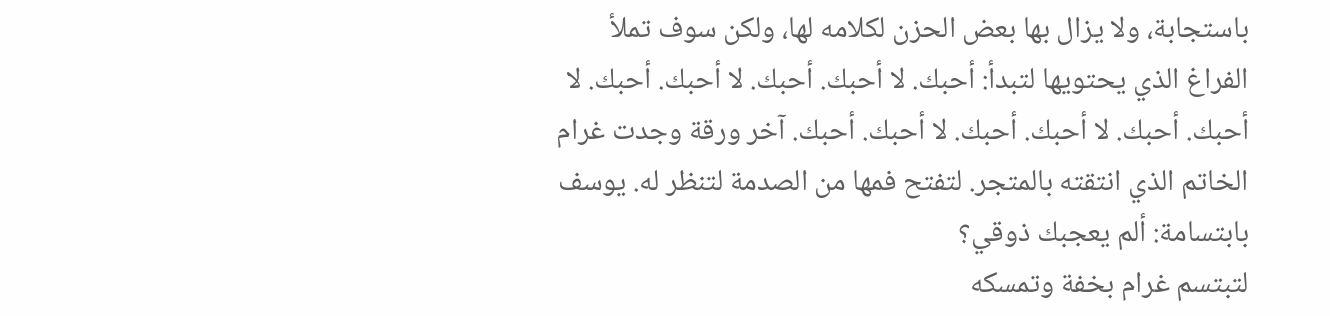باستجابة، ولا يزال بها بعض الحزن لكلامه لها، ولكن سوف تملأ الفراغ الذي يحتويها لتبدأ: أحبك. لا أحبك. أحبك. لا أحبك. أحبك. لا أحبك. أحبك. لا أحبك. أحبك. لا أحبك. أحبك. آخر ورقة وجدت غرام الخاتم الذي انتقته بالمتجر. لتفتح فمها من الصدمة لتنظر له. يوسف بابتسامة: ألم يعجبك ذوقي؟
لتبتسم غرام بخفة وتمسكه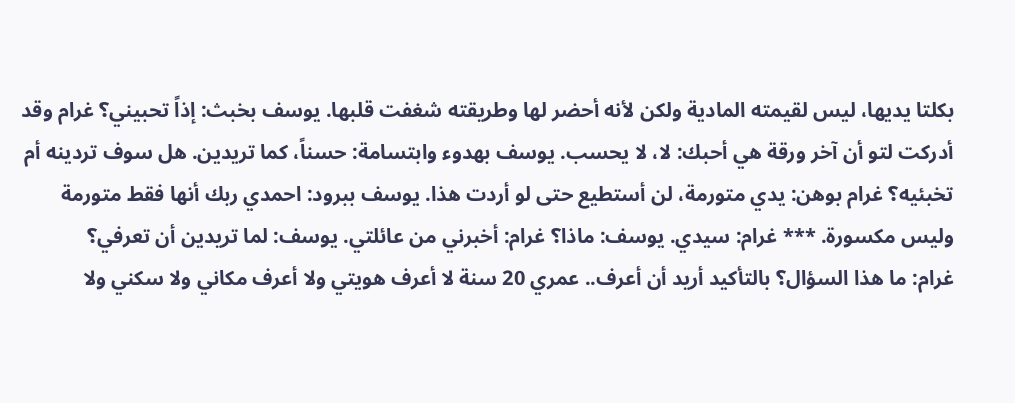بكلتا يديها، ليس لقيمته المادية ولكن لأنه أحضر لها وطريقته شغفت قلبها. يوسف بخبث: إذاً تحبيني؟ غرام وقد أدركت لتو أن آخر ورقة هي أحبك: لا، لا يحسب. يوسف بهدوء وابتسامة: حسناً، كما تريدين. هل سوف تردينه أم تخبئيه؟ غرام بوهن: يدي متورمة، لن أستطيع حتى لو أردت هذا. يوسف ببرود: احمدي ربك أنها فقط متورمة وليس مكسورة. *** غرام: سيدي. يوسف: ماذا؟ غرام: أخبرني من عائلتي. يوسف: لما تريدين أن تعرفي؟
غرام: ما هذا السؤال؟ بالتأكيد أريد أن أعرف.. عمري 20 سنة لا أعرف هويتي ولا أعرف مكاني ولا سكني ولا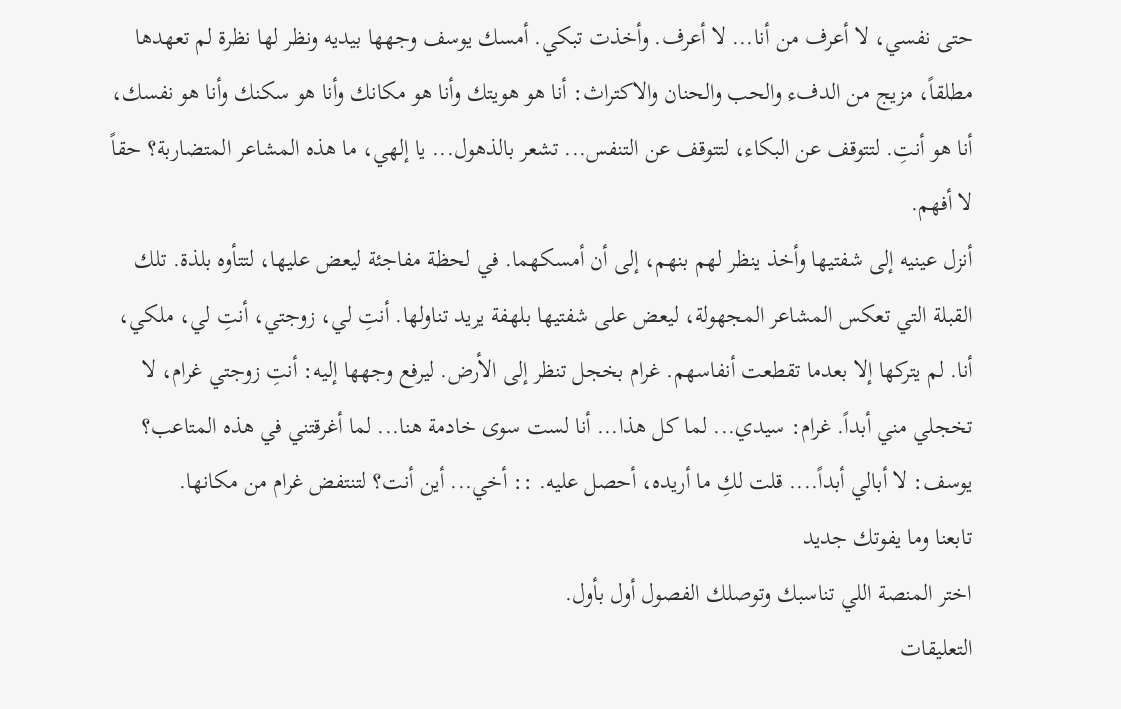حتى نفسي، لا أعرف من أنا... لا أعرف. وأخذت تبكي. أمسك يوسف وجهها بيديه ونظر لها نظرة لم تعهدها مطلقاً، مزيج من الدفء والحب والحنان والاكتراث: أنا هو هويتك وأنا هو مكانك وأنا هو سكنك وأنا هو نفسك، أنا هو أنتِ. لتتوقف عن البكاء، لتتوقف عن التنفس... تشعر بالذهول... يا إلهي، ما هذه المشاعر المتضاربة؟ حقاً لا أفهم.
أنزل عينيه إلى شفتيها وأخذ ينظر لهم بنهم، إلى أن أمسكهما. في لحظة مفاجئة ليعض عليها، لتتأوه بلذة. تلك القبلة التي تعكس المشاعر المجهولة، ليعض على شفتيها بلهفة يريد تناولها. أنتِ لي، زوجتي، أنتِ لي، ملكي، أنا. لم يتركها إلا بعدما تقطعت أنفاسهم. غرام بخجل تنظر إلى الأرض. ليرفع وجهها إليه: أنتِ زوجتي غرام، لا تخجلي مني أبداً. غرام: سيدي... لما كل هذا... أنا لست سوى خادمة هنا... لما أغرقتني في هذه المتاعب؟
يوسف: لا أبالي أبداً.... قلت لكِ ما أريده، أحصل عليه. :: أخي... أين أنت؟ لتنتفض غرام من مكانها.
تابعنا وما يفوتك جديد
اختر المنصة اللي تناسبك وتوصلك الفصول أول بأول.
التعليقات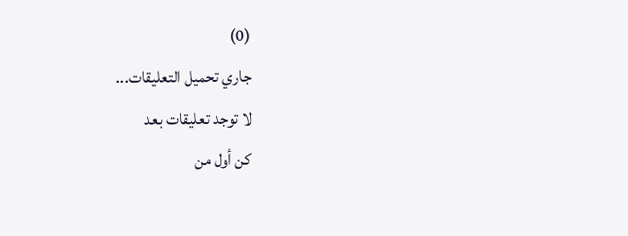(0)
جاري تحميل التعليقات...
لا توجد تعليقات بعد
كن أول من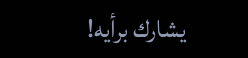يشارك برأيه!